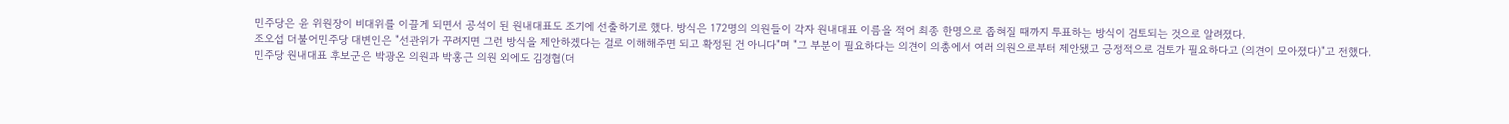민주당은 윤 위원장이 비대위를 이끌게 되면서 공석이 된 원내대표도 조기에 선출하기로 했다. 방식은 172명의 의원들이 각자 원내대표 이름을 적어 최종 한명으로 좁혀질 때까지 투표하는 방식이 검토되는 것으로 알려졌다.
조오섭 더불어민주당 대변인은 "선관위가 꾸려지면 그런 방식을 제안하겠다는 걸로 이해해주면 되고 확정된 건 아니다"며 "그 부분이 필요하다는 의견이 의총에서 여러 의원으로부터 제안됐고 긍정적으로 검토가 필요하다고 (의견이 모아졌다)"고 전했다.
민주당 원내대표 후보군은 박광온 의원과 박홍근 의원 외에도 김경협(더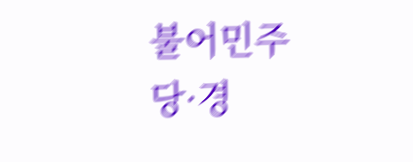불어민주당·경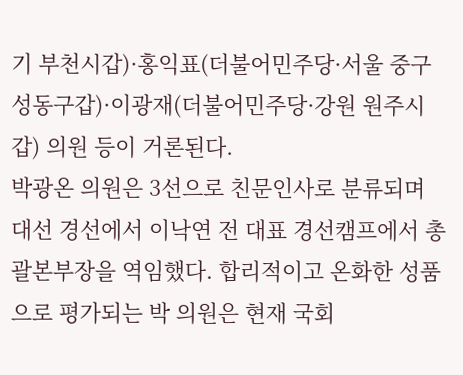기 부천시갑)·홍익표(더불어민주당·서울 중구성동구갑)·이광재(더불어민주당·강원 원주시갑) 의원 등이 거론된다.
박광온 의원은 3선으로 친문인사로 분류되며 대선 경선에서 이낙연 전 대표 경선캠프에서 총괄본부장을 역임했다. 합리적이고 온화한 성품으로 평가되는 박 의원은 현재 국회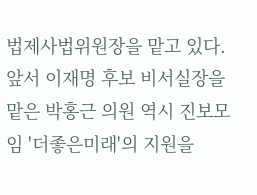법제사법위원장을 맡고 있다.
앞서 이재명 후보 비서실장을 맡은 박홍근 의원 역시 진보모임 '더좋은미래'의 지원을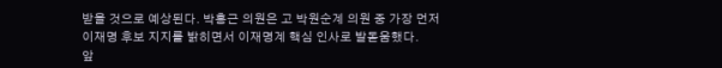받을 것으로 예상된다. 박홍근 의원은 고 박원순계 의원 중 가장 먼저 이재명 후보 지지를 밝히면서 이재명계 핵심 인사로 발돋움했다.
앞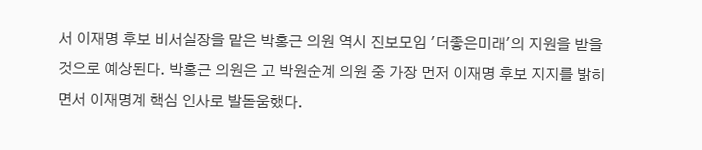서 이재명 후보 비서실장을 맡은 박홍근 의원 역시 진보모임 '더좋은미래'의 지원을 받을 것으로 예상된다. 박홍근 의원은 고 박원순계 의원 중 가장 먼저 이재명 후보 지지를 밝히면서 이재명계 핵심 인사로 발돋움했다.